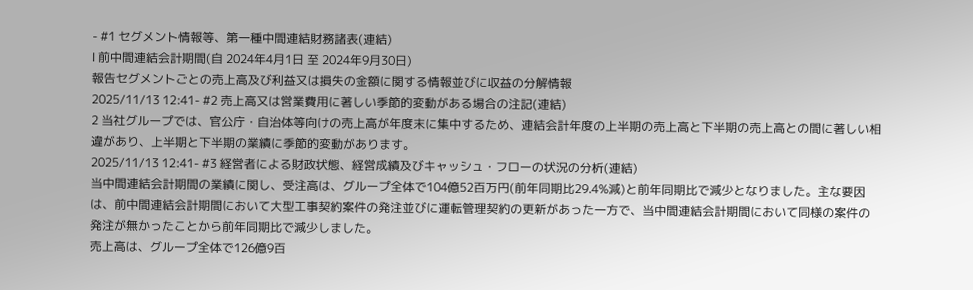- #1 セグメント情報等、第一種中間連結財務諸表(連結)
Ⅰ 前中間連結会計期間(自 2024年4月1日 至 2024年9月30日)
報告セグメントごとの売上高及び利益又は損失の金額に関する情報並びに収益の分解情報
2025/11/13 12:41- #2 売上高又は営業費用に著しい季節的変動がある場合の注記(連結)
2 当社グループでは、官公庁・自治体等向けの売上高が年度末に集中するため、連結会計年度の上半期の売上高と下半期の売上高との間に著しい相違があり、上半期と下半期の業績に季節的変動があります。
2025/11/13 12:41- #3 経営者による財政状態、経営成績及びキャッシュ・フローの状況の分析(連結)
当中間連結会計期間の業績に関し、受注高は、グループ全体で104億52百万円(前年同期比29.4%減)と前年同期比で減少となりました。主な要因は、前中間連結会計期間において大型工事契約案件の発注並びに運転管理契約の更新があった一方で、当中間連結会計期間において同様の案件の発注が無かったことから前年同期比で減少しました。
売上高は、グループ全体で126億9百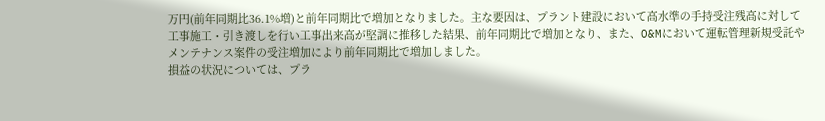万円(前年同期比36.1%増)と前年同期比で増加となりました。主な要因は、プラント建設において高水準の手持受注残高に対して工事施工・引き渡しを行い工事出来高が堅調に推移した結果、前年同期比で増加となり、また、O&Mにおいて運転管理新規受託やメンテナンス案件の受注増加により前年同期比で増加しました。
損益の状況については、プラ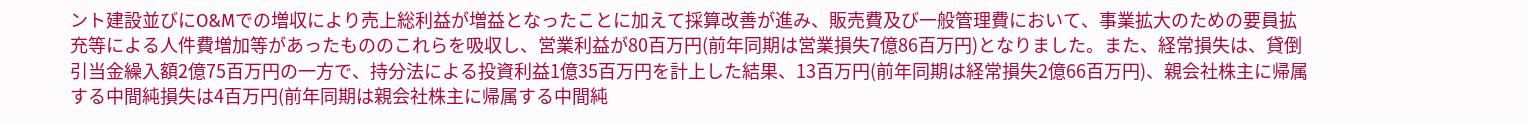ント建設並びにO&Mでの増収により売上総利益が増益となったことに加えて採算改善が進み、販売費及び一般管理費において、事業拡大のための要員拡充等による人件費増加等があったもののこれらを吸収し、営業利益が80百万円(前年同期は営業損失7億86百万円)となりました。また、経常損失は、貸倒引当金繰入額2億75百万円の一方で、持分法による投資利益1億35百万円を計上した結果、13百万円(前年同期は経常損失2億66百万円)、親会社株主に帰属する中間純損失は4百万円(前年同期は親会社株主に帰属する中間純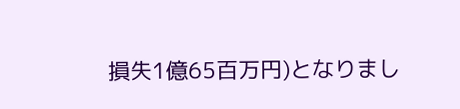損失1億65百万円)となりまし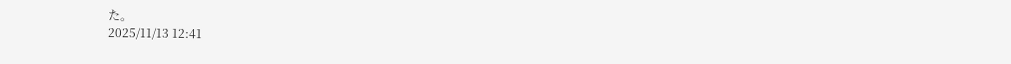た。
2025/11/13 12:41